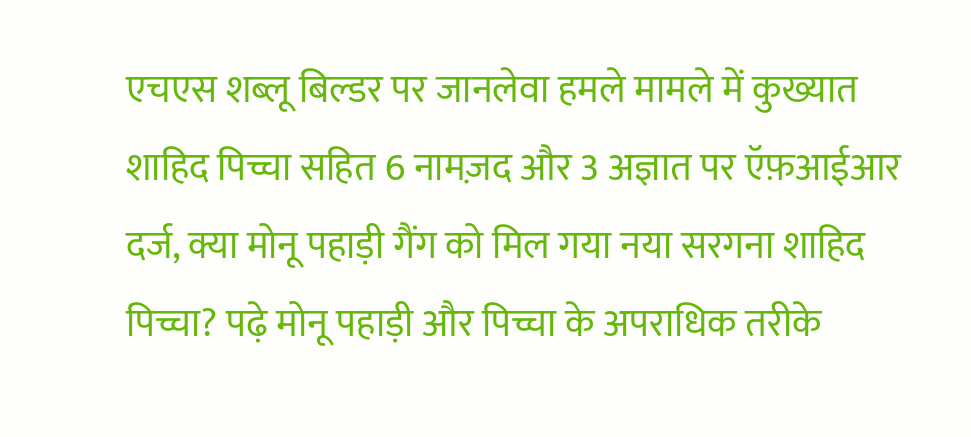एचएस शब्लू बिल्डर पर जानलेवा हमले मामले में कुख्यात शाहिद पिच्चा सहित 6 नामज़द और 3 अज्ञात पर ऍफ़आईआर दर्ज, क्या मोनू पहाड़ी गैंग को मिल गया नया सरगना शाहिद पिच्चा? पढ़े मोनू पहाड़ी और पिच्चा के अपराधिक तरीके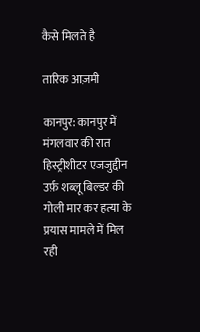कैसे मिलते है

तारिक आज़मी

कानपुर: कानपुर में मंगलवार की रात हिस्ट्रीशीटर एजजुद्दीन उर्फ़ शब्लू बिल्डर की गोली मार कर हत्या के प्रयास मामले में मिल रही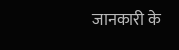जानकारी के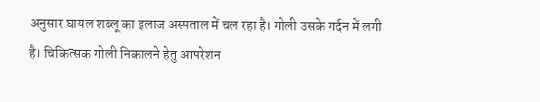अनुसार घायल शब्लू का इलाज अस्पताल में चल रहा है। गोली उसके गर्दन में लगी है। चिकित्सक गोली निकालने हेतु आपरेशन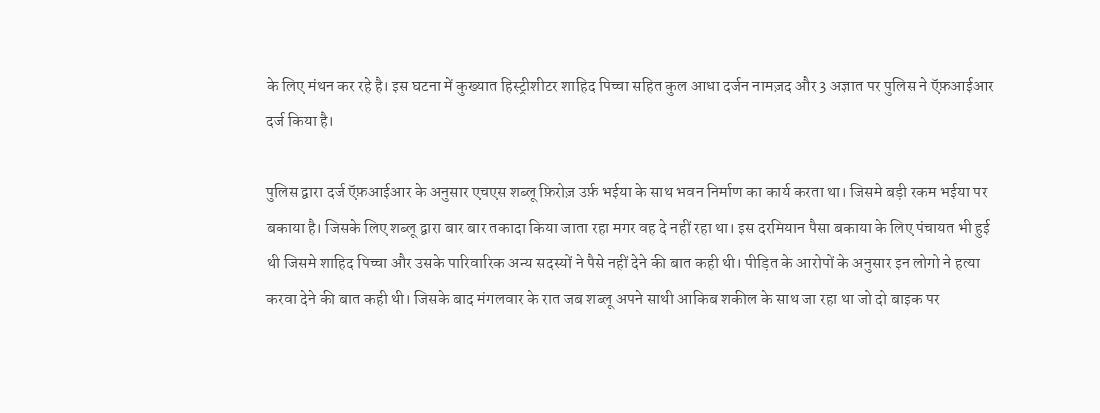के लिए मंथन कर रहे है। इस घटना में कुख्यात हिस्ट्रीशीटर शाहिद पिच्चा सहित कुल आधा दर्जन नामज़द और 3 अज्ञात पर पुलिस ने ऍफ़आईआर दर्ज किया है।

पुलिस द्वारा दर्ज ऍफ़आईआर के अनुसार एचएस शब्लू फ़िरोज़ उर्फ़ भईया के साथ भवन निर्माण का कार्य करता था। जिसमे बड़ी रकम भईया पर बकाया है। जिसके लिए शब्लू द्वारा बार बार तकादा किया जाता रहा मगर वह दे नहीं रहा था। इस दरमियान पैसा बकाया के लिए पंचायत भी हुई थी जिसमे शाहिद पिच्चा और उसके पारिवारिक अन्य सदस्यों ने पैसे नहीं देने की बात कही थी। पीड़ित के आरोपों के अनुसार इन लोगो ने हत्या करवा देने की बात कही थी। जिसके बाद मंगलवार के रात जब शब्लू अपने साथी आकिब शकील के साथ जा रहा था जो दो बाइक पर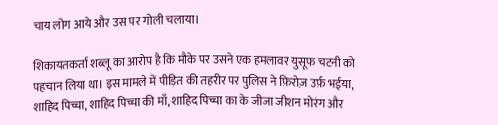चाय लोग आये और उस पर गोली चलाया।

शिकायतकर्ता शब्लू का आरोप है कि मौके पर उसने एक हमलावर युसूफ चटनी को पहचान लिया था। इस मामले में पीड़ित की तहरीर पर पुलिस ने फ़िरोज़ उर्फ़ भईया, शाहिद पिच्चा, शाहिद पिच्चा की माँ, शाहिद पिच्चा का के जीजा जीशन मोरंग और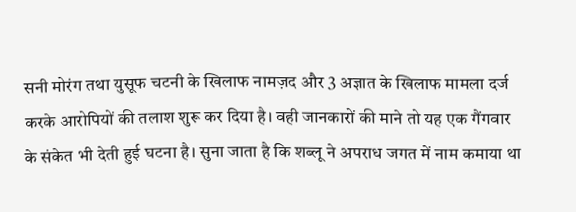सनी मोरंग तथा युसूफ चटनी के खिलाफ नामज़द और 3 अज्ञात के खिलाफ मामला दर्ज करके आरोपियों की तलाश शुरू कर दिया है। वही जानकारों की माने तो यह एक गैंगवार के संकेत भी देती हुई घटना है। सुना जाता है कि शब्लू ने अपराध जगत में नाम कमाया था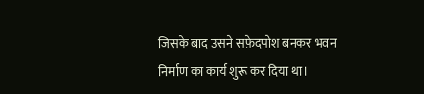जिसके बाद उसने सफ़ेदपोश बनकर भवन निर्माण का कार्य शुरू कर दिया था।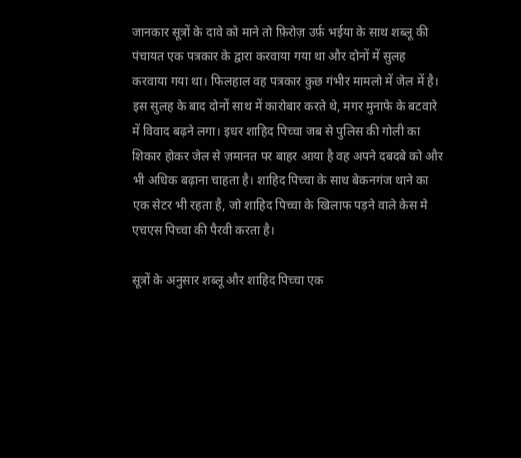जानकार सूत्रों के दावे को माने तो फ़िरोज़ उर्फ़ भईया के साथ शब्लू की पंचायत एक पत्रकार के द्वारा करवाया गया था और दोनों में सुलह करवाया गया था। फिलहाल वह पत्रकार कुछ गंभीर मामलो में जेल में है। इस सुलह के बाद दोनों साथ में कारोबार करते थे, मगर मुनाफे के बटवारे में विवाद बढ़ने लगा। इधर शाहिद पिच्चा जब से पुलिस की गोली का शिकार होकर जेल से ज़मानत पर बाहर आया है वह अपने दबदबे को और भी अधिक बढ़ाना चाहता है। शाहिद पिच्चा के साथ बेकनगंज थाने का एक सेटर भी रहता है, जो शाहिद पिच्चा के खिलाफ पड़ने वाले केस मे एचएस पिच्चा की पैरवी करता है।

सूत्रों के अनुसार शब्लू और शाहिद पिच्चा एक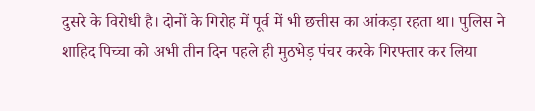दुसरे के विरोधी है। दोनों के गिरोह में पूर्व में भी छत्तीस का आंकड़ा रहता था। पुलिस ने शाहिद पिच्चा को अभी तीन दिन पहले ही मुठभेड़ पंचर करके गिरफ्तार कर लिया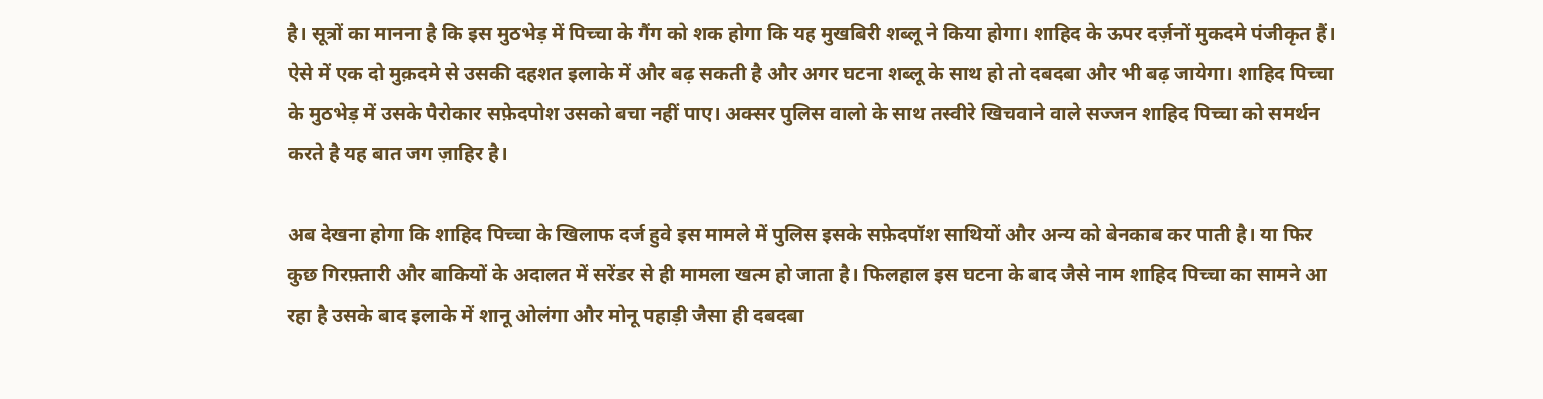है। सूत्रों का मानना है कि इस मुठभेड़ में पिच्चा के गैंग को शक होगा कि यह मुखबिरी शब्लू ने किया होगा। शाहिद के ऊपर दर्ज़नों मुकदमे पंजीकृत हैं। ऐसे में एक दो मुक़दमे से उसकी दहशत इलाके में और बढ़ सकती है और अगर घटना शब्लू के साथ हो तो दबदबा और भी बढ़ जायेगा। शाहिद पिच्चा के मुठभेड़ में उसके पैरोकार सफ़ेदपोश उसको बचा नहीं पाए। अक्सर पुलिस वालो के साथ तस्वीरे खिचवाने वाले सज्जन शाहिद पिच्चा को समर्थन करते है यह बात जग ज़ाहिर है।

अब देखना होगा कि शाहिद पिच्चा के खिलाफ दर्ज हुवे इस मामले में पुलिस इसके सफ़ेदपॉश साथियों और अन्य को बेनकाब कर पाती है। या फिर कुछ गिरफ़्तारी और बाकियों के अदालत में सरेंडर से ही मामला खत्म हो जाता है। फिलहाल इस घटना के बाद जैसे नाम शाहिद पिच्चा का सामने आ रहा है उसके बाद इलाके में शानू ओलंगा और मोनू पहाड़ी जैसा ही दबदबा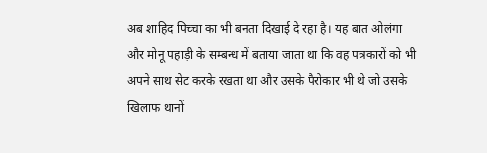अब शाहिद पिच्चा का भी बनता दिखाई दे रहा है। यह बात ओलंगा और मोनू पहाड़ी के सम्बन्ध में बताया जाता था कि वह पत्रकारों को भी अपने साथ सेट करके रखता था और उसके पैरोकार भी थे जो उसके खिलाफ थानों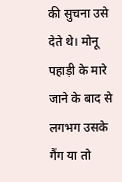की सुचना उसे देते थे। मोनू पहाड़ी के मारे जाने के बाद से लगभग उसके गैंग या तो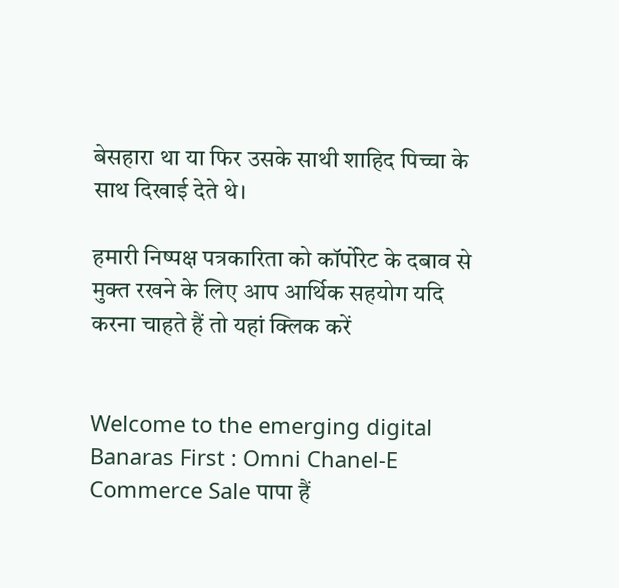बेसहारा था या फिर उसके साथी शाहिद पिच्चा के साथ दिखाई देते थे।

हमारी निष्पक्ष पत्रकारिता को कॉर्पोरेट के दबाव से मुक्त रखने के लिए आप आर्थिक सहयोग यदि करना चाहते हैं तो यहां क्लिक करें


Welcome to the emerging digital Banaras First : Omni Chanel-E Commerce Sale पापा हैं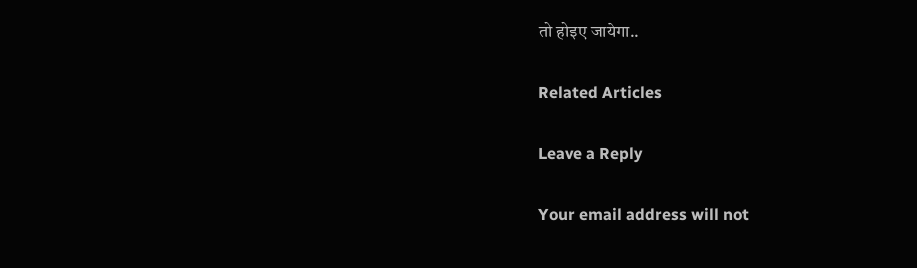तो होइए जायेगा..

Related Articles

Leave a Reply

Your email address will not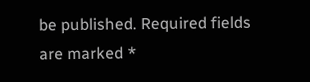be published. Required fields are marked *